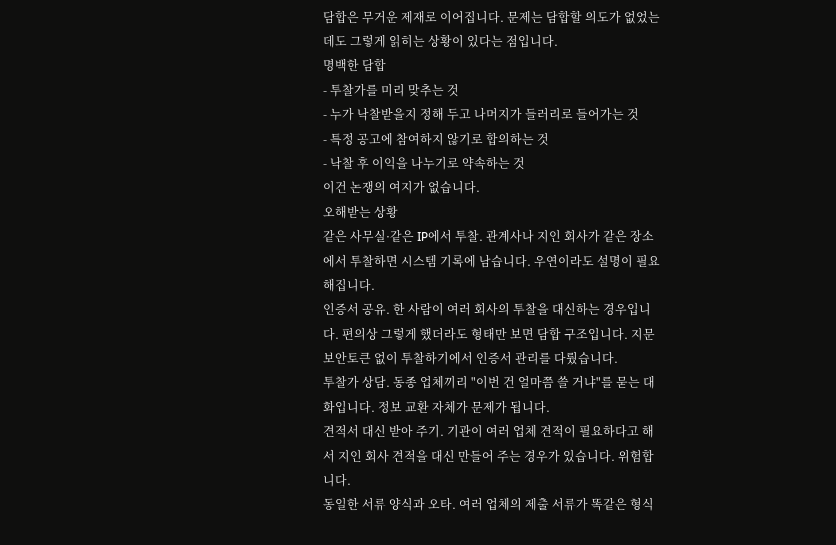담합은 무거운 제재로 이어집니다. 문제는 담합할 의도가 없었는데도 그렇게 읽히는 상황이 있다는 점입니다.
명백한 담합
- 투찰가를 미리 맞추는 것
- 누가 낙찰받을지 정해 두고 나머지가 들러리로 들어가는 것
- 특정 공고에 참여하지 않기로 합의하는 것
- 낙찰 후 이익을 나누기로 약속하는 것
이건 논쟁의 여지가 없습니다.
오해받는 상황
같은 사무실·같은 IP에서 투찰. 관계사나 지인 회사가 같은 장소에서 투찰하면 시스템 기록에 남습니다. 우연이라도 설명이 필요해집니다.
인증서 공유. 한 사람이 여러 회사의 투찰을 대신하는 경우입니다. 편의상 그렇게 했더라도 형태만 보면 담합 구조입니다. 지문보안토큰 없이 투찰하기에서 인증서 관리를 다뤘습니다.
투찰가 상담. 동종 업체끼리 "이번 건 얼마쯤 쓸 거냐"를 묻는 대화입니다. 정보 교환 자체가 문제가 됩니다.
견적서 대신 받아 주기. 기관이 여러 업체 견적이 필요하다고 해서 지인 회사 견적을 대신 만들어 주는 경우가 있습니다. 위험합니다.
동일한 서류 양식과 오타. 여러 업체의 제출 서류가 똑같은 형식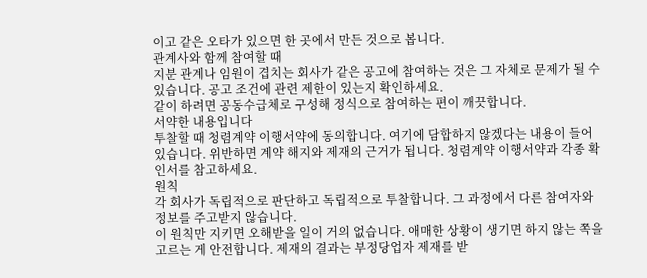이고 같은 오타가 있으면 한 곳에서 만든 것으로 봅니다.
관계사와 함께 참여할 때
지분 관계나 임원이 겹치는 회사가 같은 공고에 참여하는 것은 그 자체로 문제가 될 수 있습니다. 공고 조건에 관련 제한이 있는지 확인하세요.
같이 하려면 공동수급체로 구성해 정식으로 참여하는 편이 깨끗합니다.
서약한 내용입니다
투찰할 때 청렴계약 이행서약에 동의합니다. 여기에 담합하지 않겠다는 내용이 들어 있습니다. 위반하면 계약 해지와 제재의 근거가 됩니다. 청렴계약 이행서약과 각종 확인서를 참고하세요.
원칙
각 회사가 독립적으로 판단하고 독립적으로 투찰합니다. 그 과정에서 다른 참여자와 정보를 주고받지 않습니다.
이 원칙만 지키면 오해받을 일이 거의 없습니다. 애매한 상황이 생기면 하지 않는 쪽을 고르는 게 안전합니다. 제재의 결과는 부정당업자 제재를 받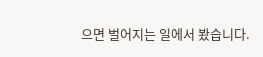으면 벌어지는 일에서 봤습니다.